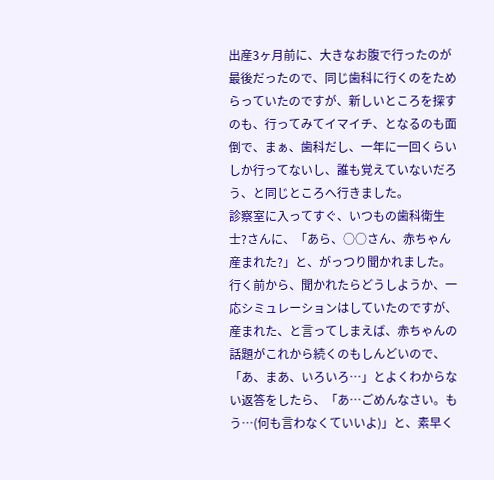出産3ヶ月前に、大きなお腹で行ったのが最後だったので、同じ歯科に行くのをためらっていたのですが、新しいところを探すのも、行ってみてイマイチ、となるのも面倒で、まぁ、歯科だし、一年に一回くらいしか行ってないし、誰も覚えていないだろう、と同じところへ行きました。
診察室に入ってすぐ、いつもの歯科衛生士?さんに、「あら、○○さん、赤ちゃん産まれた?」と、がっつり聞かれました。
行く前から、聞かれたらどうしようか、一応シミュレーションはしていたのですが、産まれた、と言ってしまえば、赤ちゃんの話題がこれから続くのもしんどいので、「あ、まあ、いろいろ…」とよくわからない返答をしたら、「あ…ごめんなさい。もう…(何も言わなくていいよ)」と、素早く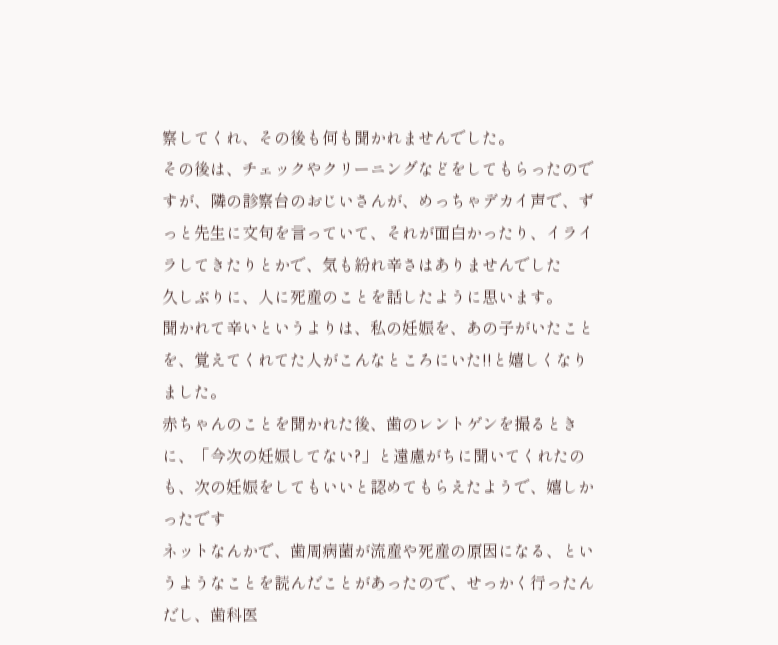察してくれ、その後も何も聞かれませんでした。
その後は、チェックやクリーニングなどをしてもらったのですが、隣の診察台のおじいさんが、めっちゃデカイ声で、ずっと先生に文句を言っていて、それが面白かったり、イライラしてきたりとかで、気も紛れ辛さはありませんでした
久しぶりに、人に死産のことを話したように思います。
聞かれて辛いというよりは、私の妊娠を、あの子がいたことを、覚えてくれてた人がこんなところにいた!!と嬉しくなりました。
赤ちゃんのことを聞かれた後、歯のレントゲンを撮るときに、「今次の妊娠してない?」と遠慮がちに聞いてくれたのも、次の妊娠をしてもいいと認めてもらえたようで、嬉しかったです
ネットなんかで、歯周病菌が流産や死産の原因になる、というようなことを読んだことがあったので、せっかく行ったんだし、歯科医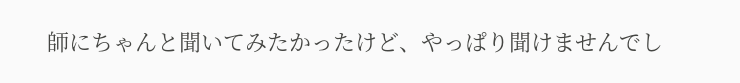師にちゃんと聞いてみたかったけど、やっぱり聞けませんでし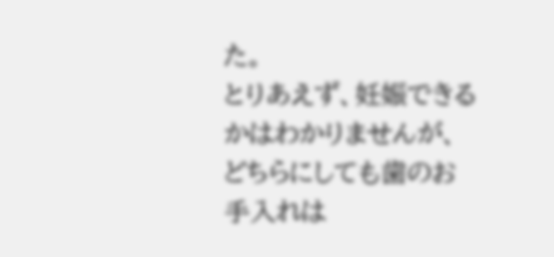た。
とりあえず、妊娠できるかはわかりませんが、どちらにしても歯のお手入れは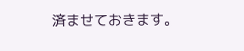済ませておきます。